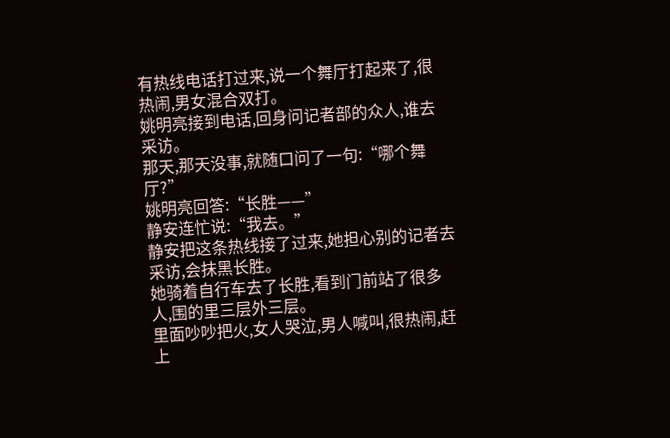有热线电话打过来,说一个舞厅打起来了,很热闹,男女混合双打。
姚明亮接到电话,回身问记者部的众人,谁去采访。
那天,那天没事,就随口问了一句:“哪个舞厅?”
姚明亮回答:“长胜——”
静安连忙说:“我去。”
静安把这条热线接了过来,她担心别的记者去采访,会抹黑长胜。
她骑着自行车去了长胜,看到门前站了很多人,围的里三层外三层。
里面吵吵把火,女人哭泣,男人喊叫,很热闹,赶上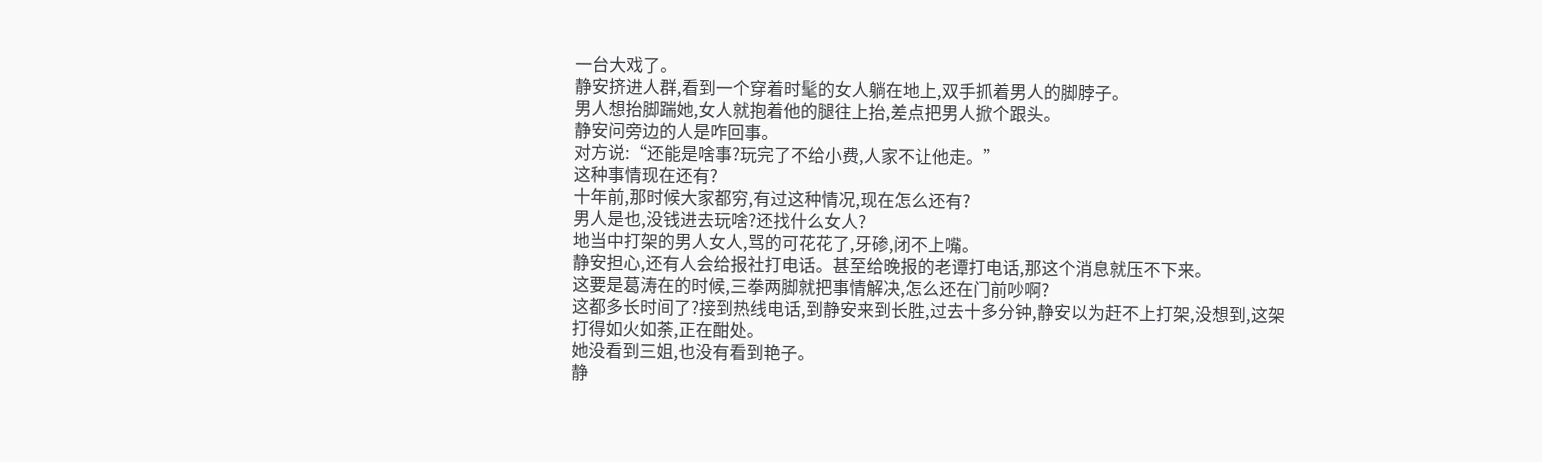一台大戏了。
静安挤进人群,看到一个穿着时髦的女人躺在地上,双手抓着男人的脚脖子。
男人想抬脚踹她,女人就抱着他的腿往上抬,差点把男人掀个跟头。
静安问旁边的人是咋回事。
对方说:“还能是啥事?玩完了不给小费,人家不让他走。”
这种事情现在还有?
十年前,那时候大家都穷,有过这种情况,现在怎么还有?
男人是也,没钱进去玩啥?还找什么女人?
地当中打架的男人女人,骂的可花花了,牙碜,闭不上嘴。
静安担心,还有人会给报社打电话。甚至给晚报的老谭打电话,那这个消息就压不下来。
这要是葛涛在的时候,三拳两脚就把事情解决,怎么还在门前吵啊?
这都多长时间了?接到热线电话,到静安来到长胜,过去十多分钟,静安以为赶不上打架,没想到,这架打得如火如荼,正在酣处。
她没看到三姐,也没有看到艳子。
静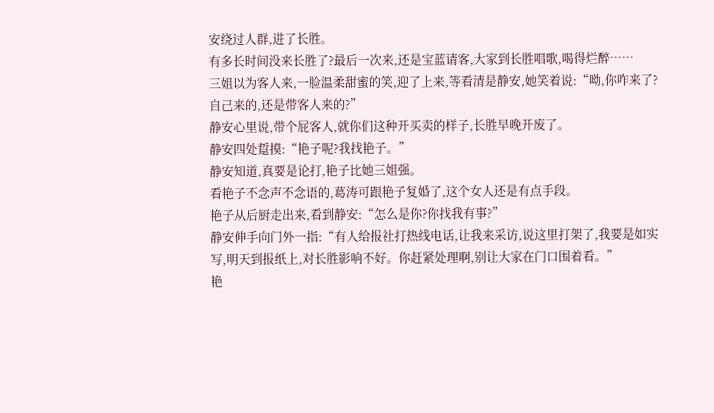安绕过人群,进了长胜。
有多长时间没来长胜了?最后一次来,还是宝蓝请客,大家到长胜唱歌,喝得烂醉……
三姐以为客人来,一脸温柔甜蜜的笑,迎了上来,等看清是静安,她笑着说:“呦,你咋来了?自己来的,还是带客人来的?”
静安心里说,带个屁客人,就你们这种开买卖的样子,长胜早晚开废了。
静安四处踅摸:“艳子呢?我找艳子。”
静安知道,真要是论打,艳子比她三姐强。
看艳子不念声不念语的,葛涛可跟艳子复婚了,这个女人还是有点手段。
艳子从后厨走出来,看到静安:“怎么是你?你找我有事?”
静安伸手向门外一指:“有人给报社打热线电话,让我来采访,说这里打架了,我要是如实写,明天到报纸上,对长胜影响不好。你赶紧处理啊,别让大家在门口围着看。”
艳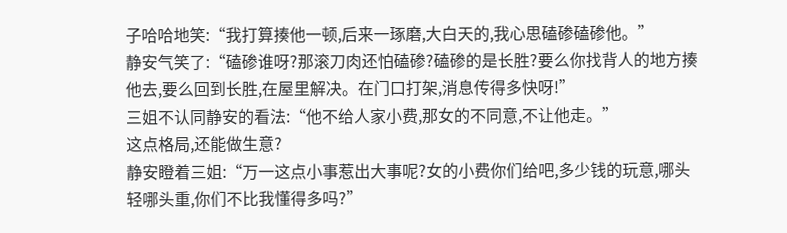子哈哈地笑:“我打算揍他一顿,后来一琢磨,大白天的,我心思磕碜磕碜他。”
静安气笑了:“磕碜谁呀?那滚刀肉还怕磕碜?磕碜的是长胜?要么你找背人的地方揍他去,要么回到长胜,在屋里解决。在门口打架,消息传得多快呀!”
三姐不认同静安的看法:“他不给人家小费,那女的不同意,不让他走。”
这点格局,还能做生意?
静安瞪着三姐:“万一这点小事惹出大事呢?女的小费你们给吧,多少钱的玩意,哪头轻哪头重,你们不比我懂得多吗?”